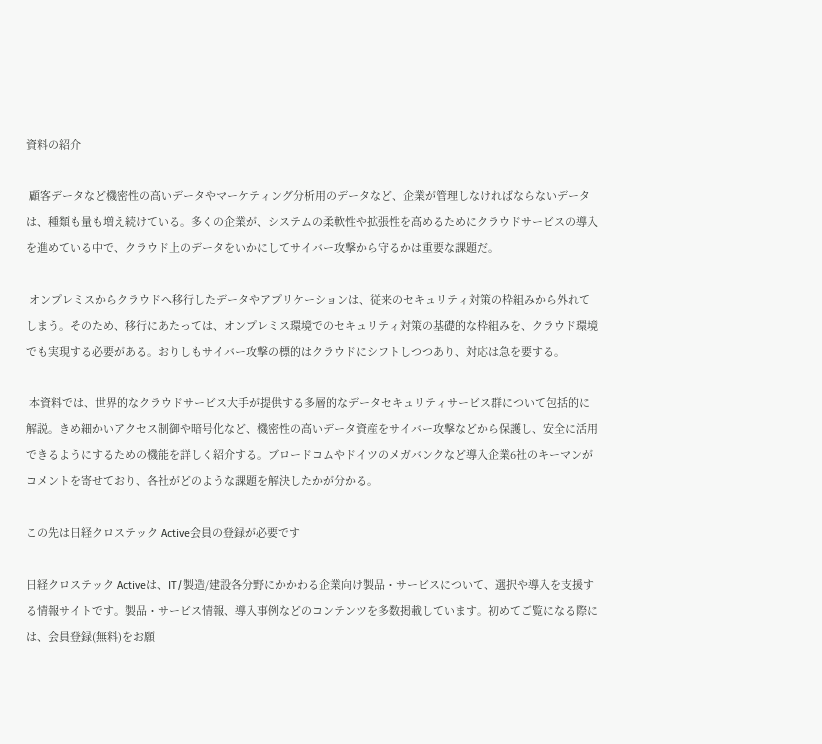資料の紹介

 顧客データなど機密性の高いデータやマーケティング分析用のデータなど、企業が管理しなければならないデータは、種類も量も増え続けている。多くの企業が、システムの柔軟性や拡張性を高めるためにクラウドサービスの導入を進めている中で、クラウド上のデータをいかにしてサイバー攻撃から守るかは重要な課題だ。

 オンプレミスからクラウドへ移行したデータやアプリケーションは、従来のセキュリティ対策の枠組みから外れてしまう。そのため、移行にあたっては、オンプレミス環境でのセキュリティ対策の基礎的な枠組みを、クラウド環境でも実現する必要がある。おりしもサイバー攻撃の標的はクラウドにシフトしつつあり、対応は急を要する。

 本資料では、世界的なクラウドサービス大手が提供する多層的なデータセキュリティサービス群について包括的に解説。きめ細かいアクセス制御や暗号化など、機密性の高いデータ資産をサイバー攻撃などから保護し、安全に活用できるようにするための機能を詳しく紹介する。ブロードコムやドイツのメガバンクなど導入企業6社のキーマンがコメントを寄せており、各社がどのような課題を解決したかが分かる。

この先は日経クロステック Active会員の登録が必要です

日経クロステック Activeは、IT/製造/建設各分野にかかわる企業向け製品・サービスについて、選択や導入を支援する情報サイトです。製品・サービス情報、導入事例などのコンテンツを多数掲載しています。初めてご覧になる際には、会員登録(無料)をお願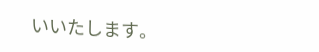いいたします。